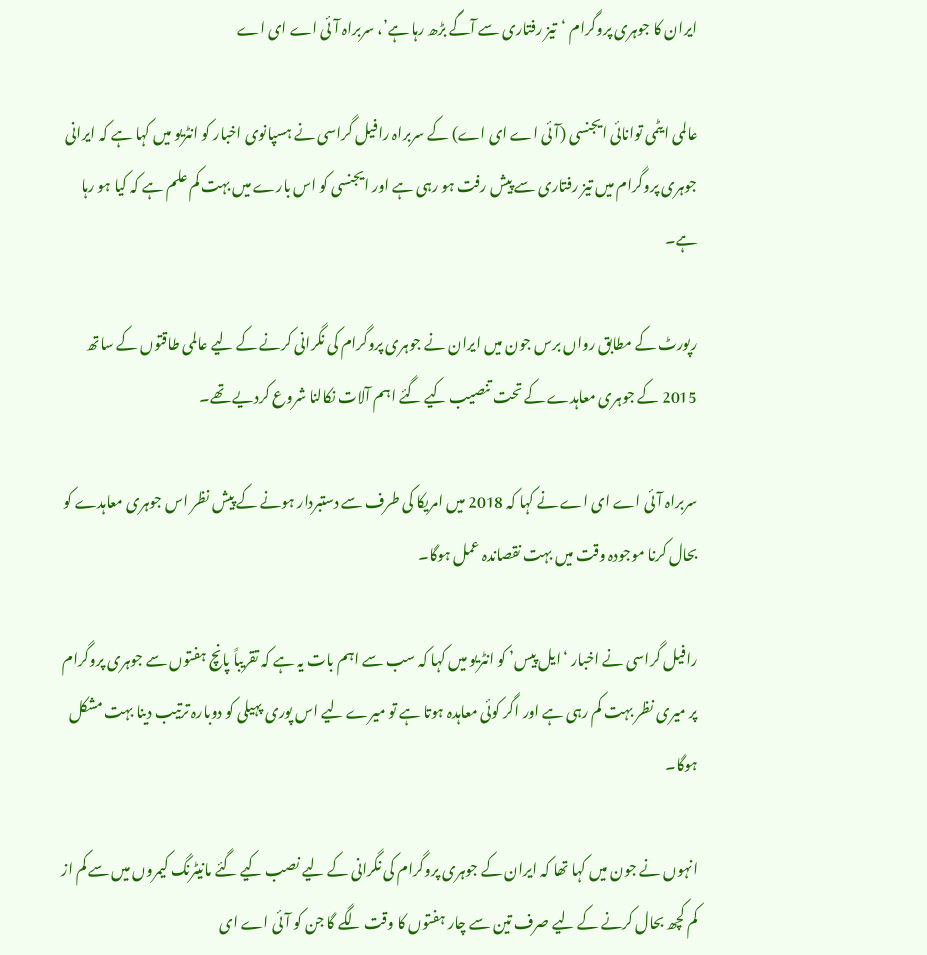ایران کا جوہری پروگرام ‘تیز رفتاری سے آگے بڑھ رہا ہے’، سربراہ آئی اے ای اے

عالمی ایٹمی توانائی ایجنسی (آئی اے ای اے) کے سربراہ رافیل گراسی نے ہسپانوی اخبار کو انٹریو میں کہا ہے کہ ایرانی جوہری پروگرام میں تیز رفتاری سے پیش رفت ہو رہی ہے اور ایجنسی کو اس بارے میں بہت کم علم ہے کہ کیا ہو رہا ہے۔

رپورٹ کے مطابق رواں برس جون میں ایران نے جوہری پروگرام کی نگرانی کرنے کے لیے عالمی طاقتوں کے ساتھ 2015 کے جوہری معاہدے کے تحت تنصیب کیے گئے اہم آلات نکالنا شروع کردیے تھے۔

سربراہ آئی اے ای اے نے کہا کہ 2018 میں امریکا کی طرف سے دستبردار ہونے کے پیش نظر اس جوہری معاہدے کو بحال کرنا موجودہ وقت میں بہت نقصاندہ عمل ہوگا۔

رافیل گراسی نے اخبار ‘ایل پیس’ کو انٹریو میں کہا کہ سب سے اہم بات یہ ہے کہ تقریباً پانچ ہفتوں سے جوہری پروگرام پر میری نظر بہت کم رہی ہے اور اگر کوئی معاہدہ ہوتا ہے تو میرے لیے اس پوری پہیلی کو دوبارہ ترتیب دینا بہت مشکل ہوگا۔

انہوں نے جون میں کہا تھا کہ ایران کے جوہری پروگرام کی نگرانی کے لیے نصب کیے گئے مانیٹرنگ کیمروں میں سے کم از کم کچھ بحال کرنے کے لیے صرف تین سے چار ہفتوں کا وقت لگے گا جن کو آئی اے ای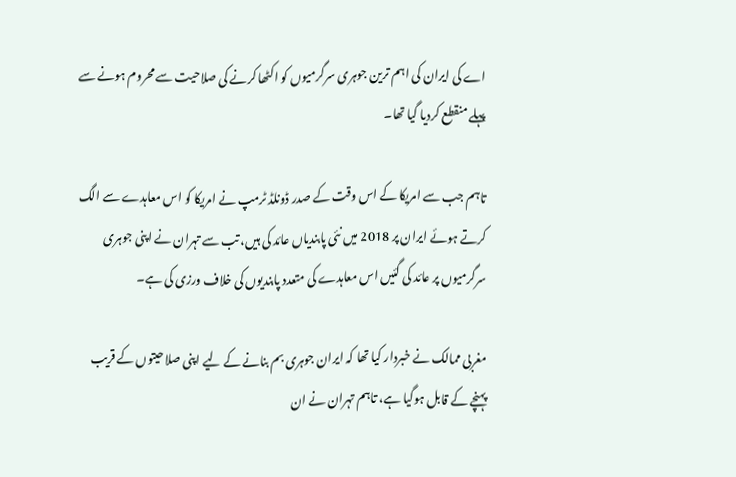اے کی ایران کی اہم ترین جوہری سرگرمیوں کو اکٹھا کرنے کی صلاحیت سے محروم ہونے سے پہلے منقطع کردیا گیا تھا۔

تاہم جب سے امریکا کے اس وقت کے صدر ڈونلڈ ٹرمپ نے امریکا کو اس معاہدے سے الگ کرتے ہوئے ایران پر 2018 میں نئی پابندیاں عائد کی ہیں، تب سے تہران نے اپنی جوہری سرگرمیوں پر عائد کی گئیں اس معاہدے کی متعدد پابندیوں کی خلاف ورزی کی ہے۔

مغربی ممالک نے خبردار کیا تھا کہ ایران جوہری بم بنانے کے لیے اپنی صلاحیتوں کے قریب پہنچے کے قابل ہوگیا ہے، تاہم تہران نے ان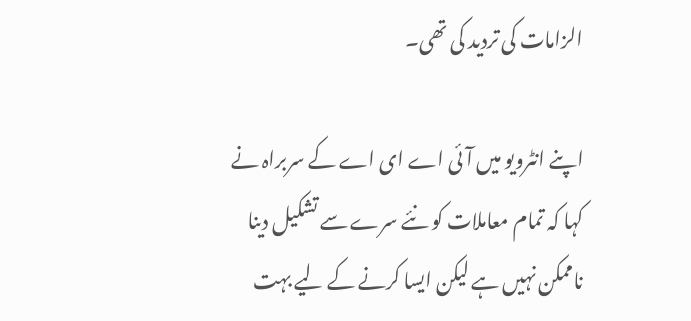الزامات کی تردید کی تھی۔

اپنے انٹرویو میں آئی اے ای اے کے سربراہ نے کہا کہ تمام معاملات کو نئے سرے سے تشکیل دینا ناممکن نہیں ہے لیکن ایسا کرنے کے لیے بہت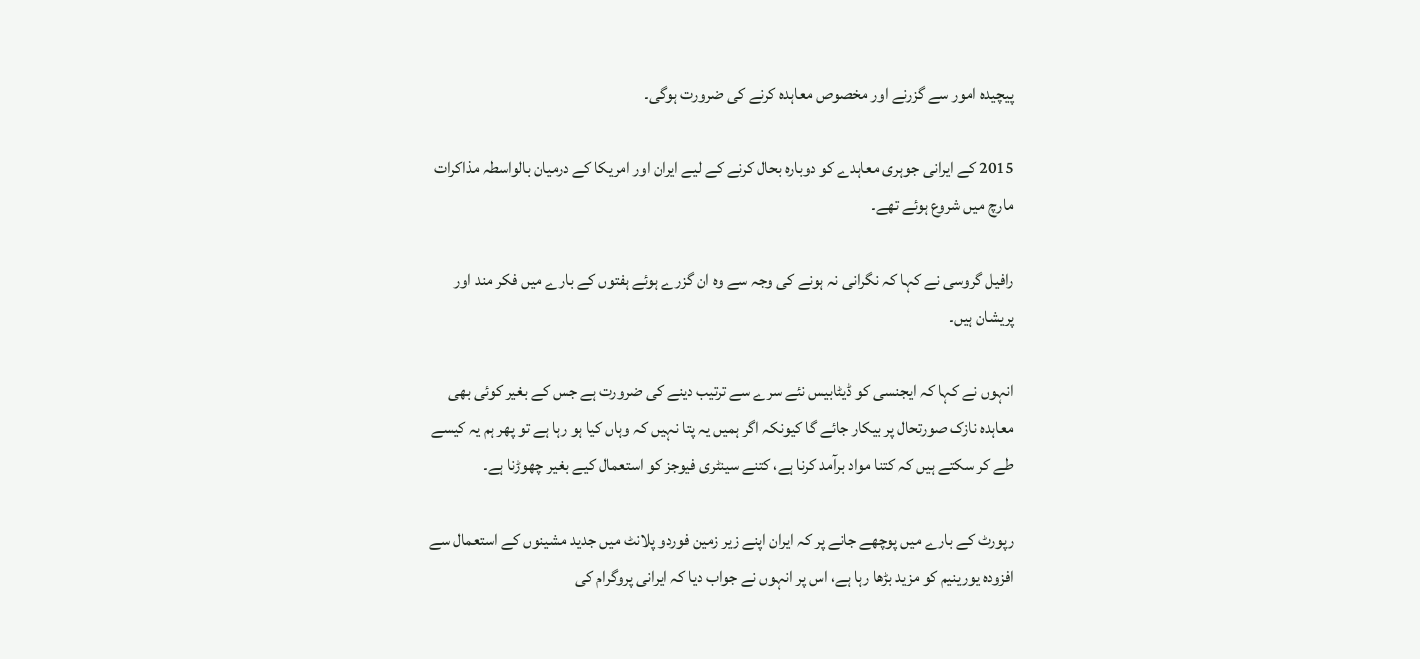پیچیدہ امور سے گزرنے اور مخصوص معاہدہ کرنے کی ضرورت ہوگی۔

2015 کے ایرانی جوہری معاہدے کو دوبارہ بحال کرنے کے لیے ایران اور امریکا کے درمیان بالواسطہ مذاکرات مارچ میں شروع ہوئے تھے۔

رافیل گروسی نے کہا کہ نگرانی نہ ہونے کی وجہ سے وہ ان گزرے ہوئے ہفتوں کے بارے میں فکر مند اور پریشان ہیں۔

انہوں نے کہا کہ ایجنسی کو ڈیٹابیس نئے سرے سے ترتیب دینے کی ضرورت ہے جس کے بغیر کوئی بھی معاہدہ نازک صورتحال پر بیکار جائے گا کیونکہ اگر ہمیں یہ پتا نہیں کہ وہاں کیا ہو رہا ہے تو پھر ہم یہ کیسے طے کر سکتے ہیں کہ کتنا مواد برآمد کرنا ہے، کتنے سینٹری فیوجز کو استعمال کیے بغیر چھوڑنا ہے۔

رپورٹ کے بارے میں پوچھے جانے پر کہ ایران اپنے زیر زمین فوردو پلانٹ میں جدید مشینوں کے استعمال سے افزودہ یورینیم کو مزید بڑھا رہا ہے، اس پر انہوں نے جواب دیا کہ ایرانی پروگرام کی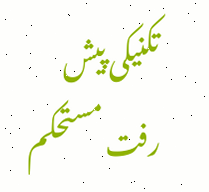تکنیکی پیش رفت مستحکم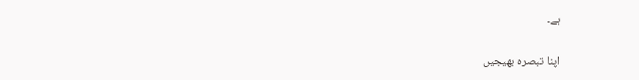ہے۔

اپنا تبصرہ بھیجیں